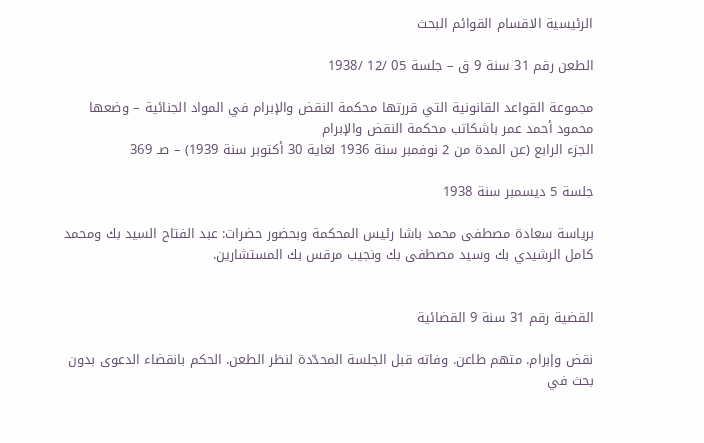الرئيسية الاقسام القوائم البحث

الطعن رقم 31 سنة 9 ق – جلسة 05 /12 /1938

مجموعة القواعد القانونية التي قررتها محكمة النقض والإبرام في المواد الجنائية – وضعها محمود أحمد عمر باشكاتب محكمة النقض والإبرام
الجزء الرابع (عن المدة من 2 نوفمبر سنة 1936 لغاية 30 أكتوبر سنة 1939) – صـ 369

جلسة 5 ديسمبر سنة 1938

برياسة سعادة مصطفى محمد باشا رئيس المحكمة وبحضور حضرات: عبد الفتاح السيد بك ومحمد كامل الرشيدي بك وسيد مصطفى بك ونجيب مرقس بك المستشارين.


القضية رقم 31 سنة 9 القضائية

نقض وإبرام. متهم طاعن. وفاته قبل الجلسة المحدّدة لنظر الطعن. الحكم بانقضاء الدعوى بدون بحث في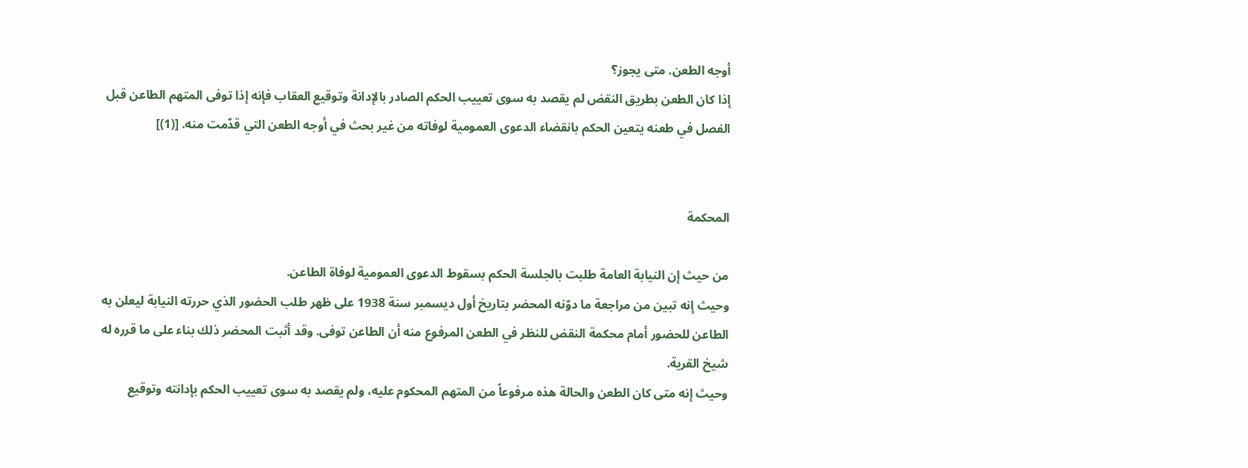أوجه الطعن. متى يجوز؟
إذا كان الطعن بطريق النقض لم يقصد به سوى تعييب الحكم الصادر بالإدانة وتوقيع العقاب فإنه إذا توفى المتهم الطاعن قبل الفصل في طعنه يتعين الحكم بانقضاء الدعوى العمومية لوفاته من غير بحث في أوجه الطعن التي قدّمت منه. [(1)]


المحكمة

من حيث إن النيابة العامة طلبت بالجلسة الحكم بسقوط الدعوى العمومية لوفاة الطاعن.
وحيث إنه تبين من مراجعة ما دوّنه المحضر بتاريخ أول ديسمبر سنة 1938 على ظهر طلب الحضور الذي حررته النيابة ليعلن به الطاعن للحضور أمام محكمة النقض للنظر في الطعن المرفوع منه أن الطاعن توفى. وقد أثبت المحضر ذلك بناء على ما قرره له شيخ القرية.
وحيث إنه متى كان الطعن والحالة هذه مرفوعاً من المتهم المحكوم عليه، ولم يقصد به سوى تعييب الحكم بإدانته وتوقيع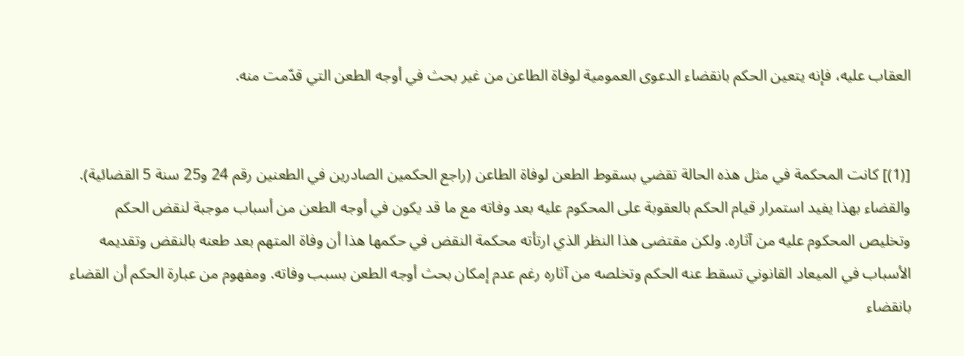العقاب عليه، فإنه يتعين الحكم بانقضاء الدعوى العمومية لوفاة الطاعن من غير بحث في أوجه الطعن التي قدّمت منه.


[(1)] كانت المحكمة في مثل هذه الحالة تقضي بسقوط الطعن لوفاة الطاعن (راجع الحكمين الصادرين في الطعنين رقم 24 و25 سنة 5 القضائية). والقضاء بهذا يفيد استمرار قيام الحكم بالعقوبة على المحكوم عليه بعد وفاته مع ما قد يكون في أوجه الطعن من أسباب موجبة لنقض الحكم وتخليص المحكوم عليه من آثاره. ولكن مقتضى هذا النظر الذي ارتأته محكمة النقض في حكمها هذا أن وفاة المتهم بعد طعنه بالنقض وتقديمه الأسباب في الميعاد القانوني تسقط عنه الحكم وتخلصه من آثاره رغم عدم إمكان بحث أوجه الطعن بسبب وفاته. ومفهوم من عبارة الحكم أن القضاء بانقضاء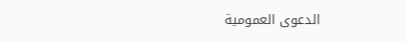الدعوى العمومية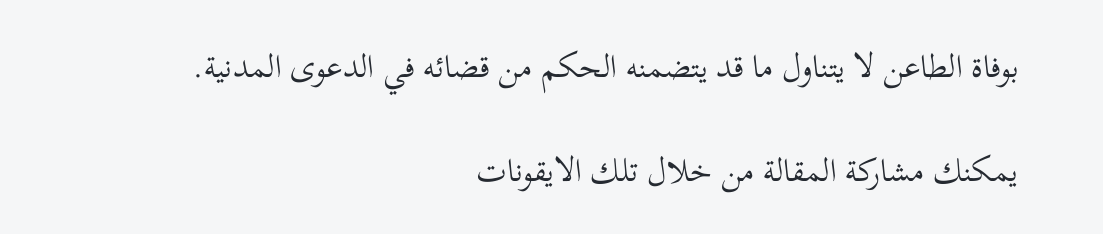بوفاة الطاعن لا يتناول ما قد يتضمنه الحكم من قضائه في الدعوى المدنية.

يمكنك مشاركة المقالة من خلال تلك الايقونات